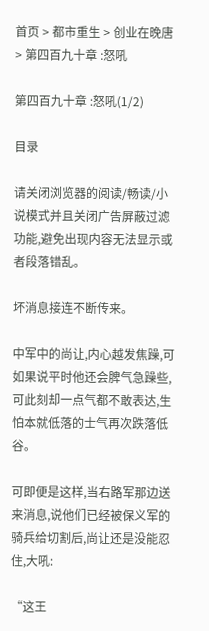首页 > 都市重生 > 创业在晚唐 > 第四百九十章 :怒吼

第四百九十章 :怒吼(1/2)

目录

请关闭浏览器的阅读/畅读/小说模式并且关闭广告屏蔽过滤功能,避免出现内容无法显示或者段落错乱。

坏消息接连不断传来。

中军中的尚让,内心越发焦躁,可如果说平时他还会脾气急躁些,可此刻却一点气都不敢表达,生怕本就低落的士气再次跌落低谷。

可即便是这样,当右路军那边送来消息,说他们已经被保义军的骑兵给切割后,尚让还是没能忍住,大吼:

“这王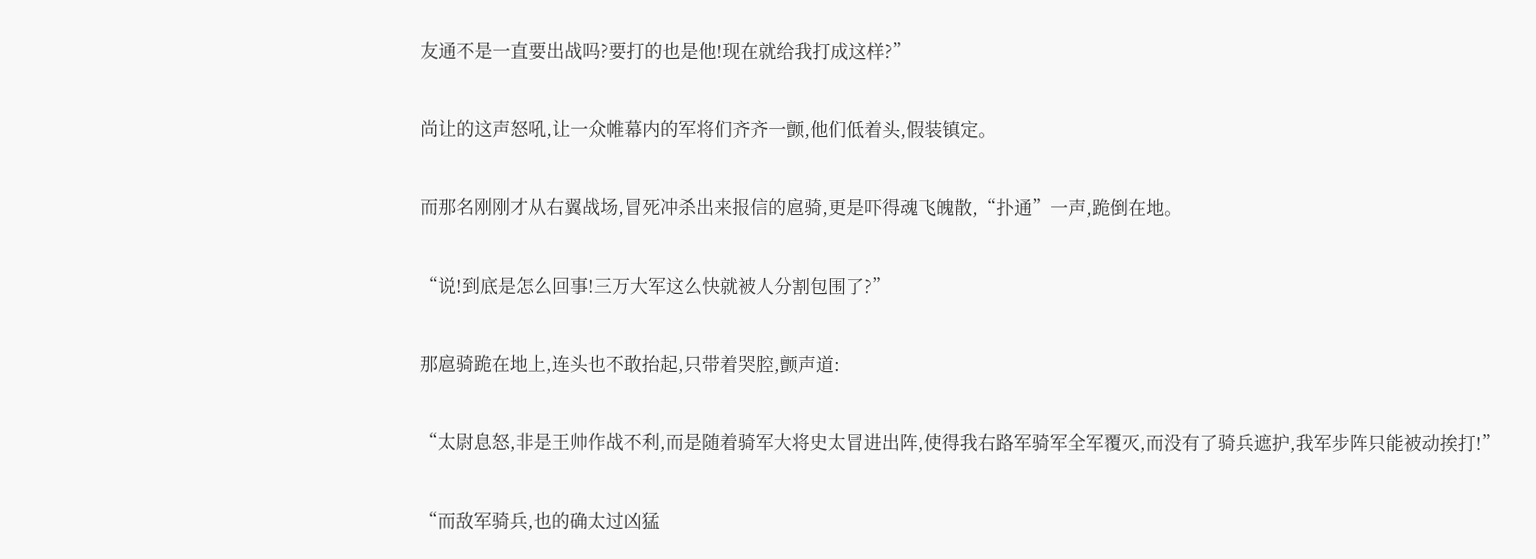友通不是一直要出战吗?要打的也是他!现在就给我打成这样?”

尚让的这声怒吼,让一众帷幕内的军将们齐齐一颤,他们低着头,假装镇定。

而那名刚刚才从右翼战场,冒死冲杀出来报信的扈骑,更是吓得魂飞魄散,“扑通”一声,跪倒在地。

“说!到底是怎么回事!三万大军这么快就被人分割包围了?”

那扈骑跪在地上,连头也不敢抬起,只带着哭腔,颤声道:

“太尉息怒,非是王帅作战不利,而是随着骑军大将史太冒进出阵,使得我右路军骑军全军覆灭,而没有了骑兵遮护,我军步阵只能被动挨打!”

“而敌军骑兵,也的确太过凶猛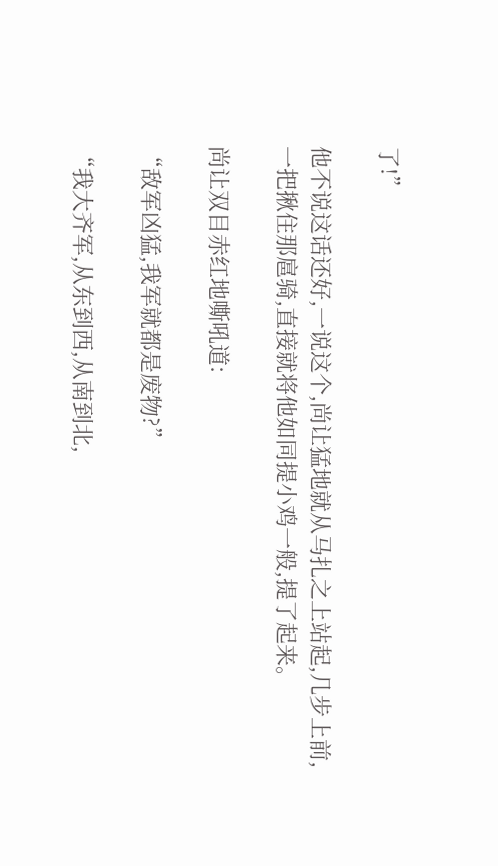了!”

他不说这话还好,一说这个,尚让猛地就从马扎之上站起,几步上前,一把揪住那扈骑,直接就将他如同提小鸡一般,提了起来。

尚让双目赤红地嘶吼道:

“敌军凶猛,我军就都是废物?”

“我大齐军,从东到西,从南到北,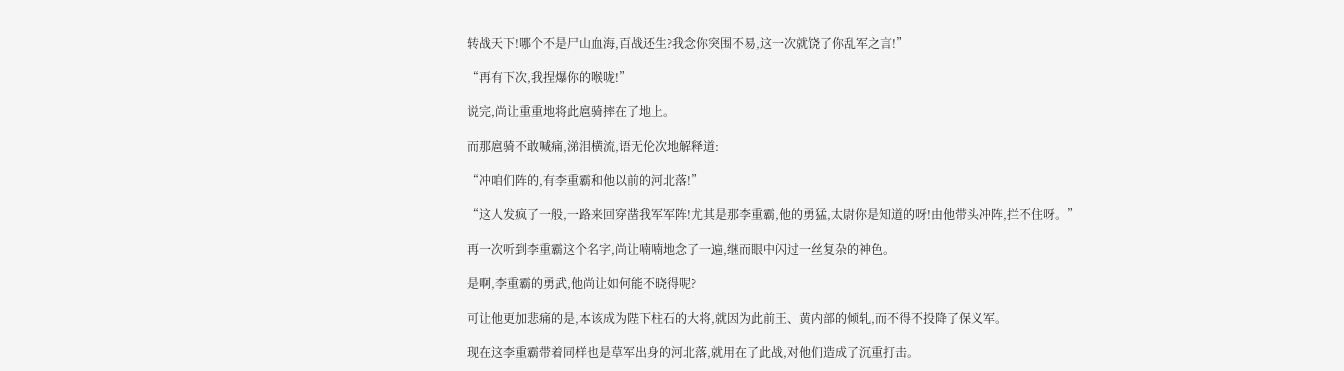转战天下!哪个不是尸山血海,百战还生?我念你突围不易,这一次就饶了你乱军之言!”

“再有下次,我捏爆你的喉咙!”

说完,尚让重重地将此扈骑摔在了地上。

而那扈骑不敢喊痛,涕泪横流,语无伦次地解释道:

“冲咱们阵的,有李重霸和他以前的河北落!”

“这人发疯了一般,一路来回穿凿我军军阵!尤其是那李重霸,他的勇猛,太尉你是知道的呀!由他带头冲阵,拦不住呀。”

再一次听到李重霸这个名字,尚让喃喃地念了一遍,继而眼中闪过一丝复杂的神色。

是啊,李重霸的勇武,他尚让如何能不晓得呢?

可让他更加悲痛的是,本该成为陛下柱石的大将,就因为此前王、黄内部的倾轧,而不得不投降了保义军。

现在这李重霸带着同样也是草军出身的河北落,就用在了此战,对他们造成了沉重打击。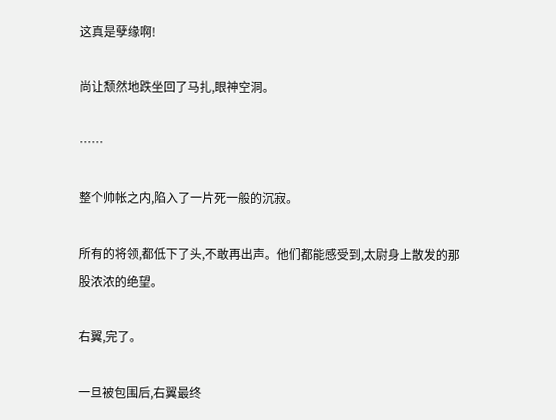这真是孽缘啊!

尚让颓然地跌坐回了马扎,眼神空洞。

……

整个帅帐之内,陷入了一片死一般的沉寂。

所有的将领,都低下了头,不敢再出声。他们都能感受到,太尉身上散发的那股浓浓的绝望。

右翼,完了。

一旦被包围后,右翼最终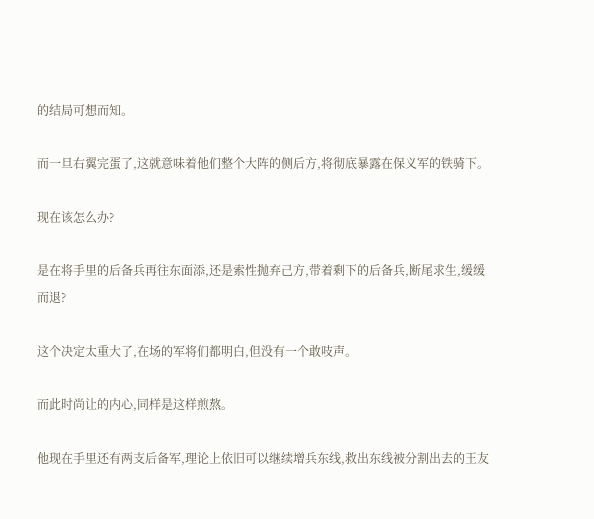的结局可想而知。

而一旦右翼完蛋了,这就意味着他们整个大阵的侧后方,将彻底暴露在保义军的铁骑下。

现在该怎么办?

是在将手里的后备兵再往东面添,还是索性抛弃己方,带着剩下的后备兵,断尾求生,缓缓而退?

这个决定太重大了,在场的军将们都明白,但没有一个敢吱声。

而此时尚让的内心,同样是这样煎熬。

他现在手里还有两支后备军,理论上依旧可以继续增兵东线,救出东线被分割出去的王友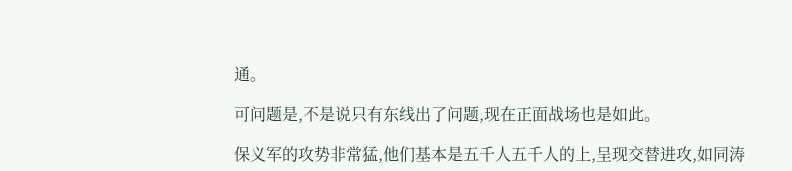通。

可问题是,不是说只有东线出了问题,现在正面战场也是如此。

保义军的攻势非常猛,他们基本是五千人五千人的上,呈现交替进攻,如同涛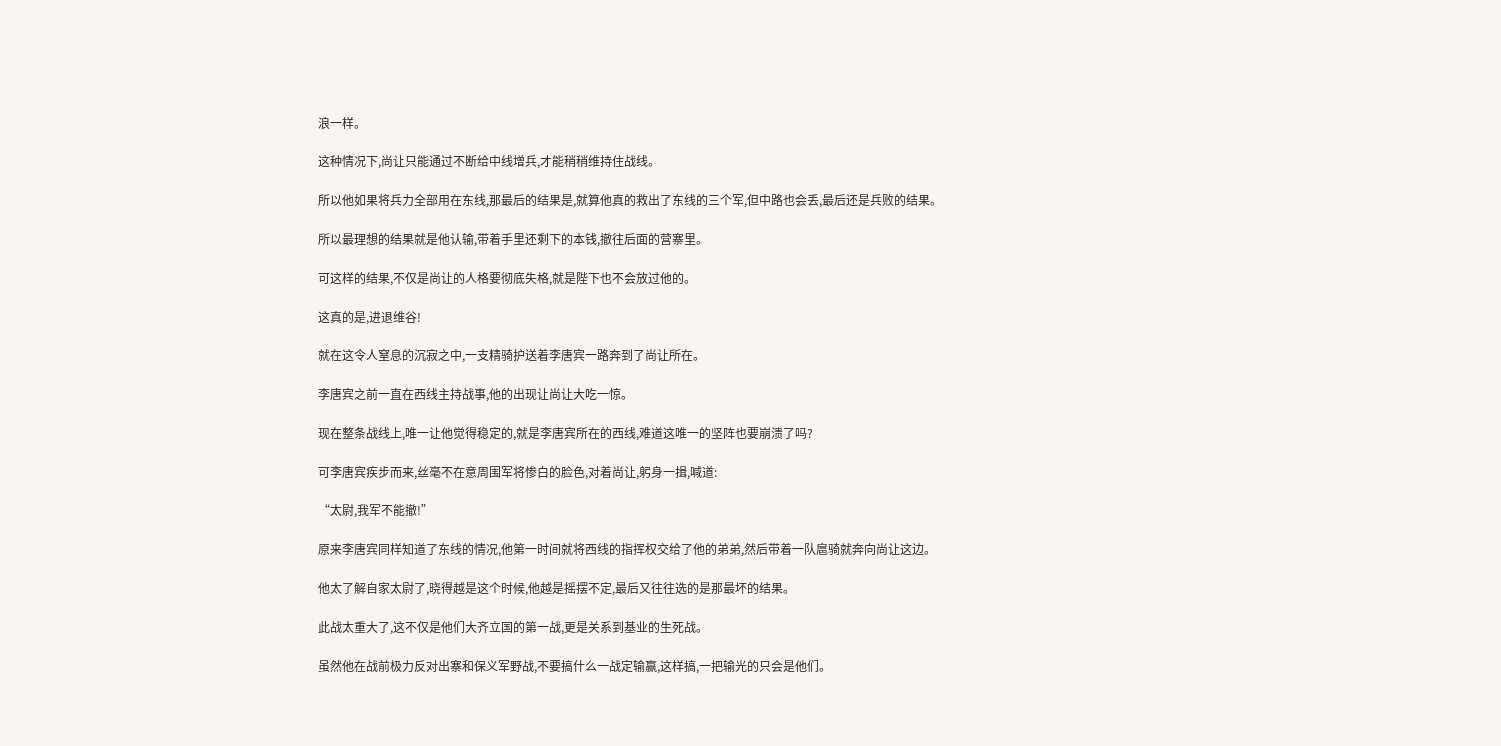浪一样。

这种情况下,尚让只能通过不断给中线增兵,才能稍稍维持住战线。

所以他如果将兵力全部用在东线,那最后的结果是,就算他真的救出了东线的三个军,但中路也会丢,最后还是兵败的结果。

所以最理想的结果就是他认输,带着手里还剩下的本钱,撤往后面的营寨里。

可这样的结果,不仅是尚让的人格要彻底失格,就是陛下也不会放过他的。

这真的是,进退维谷!

就在这令人窒息的沉寂之中,一支精骑护送着李唐宾一路奔到了尚让所在。

李唐宾之前一直在西线主持战事,他的出现让尚让大吃一惊。

现在整条战线上,唯一让他觉得稳定的,就是李唐宾所在的西线,难道这唯一的坚阵也要崩溃了吗?

可李唐宾疾步而来,丝毫不在意周围军将惨白的脸色,对着尚让,躬身一揖,喊道:

“太尉,我军不能撤!”

原来李唐宾同样知道了东线的情况,他第一时间就将西线的指挥权交给了他的弟弟,然后带着一队扈骑就奔向尚让这边。

他太了解自家太尉了,晓得越是这个时候,他越是摇摆不定,最后又往往选的是那最坏的结果。

此战太重大了,这不仅是他们大齐立国的第一战,更是关系到基业的生死战。

虽然他在战前极力反对出寨和保义军野战,不要搞什么一战定输赢,这样搞,一把输光的只会是他们。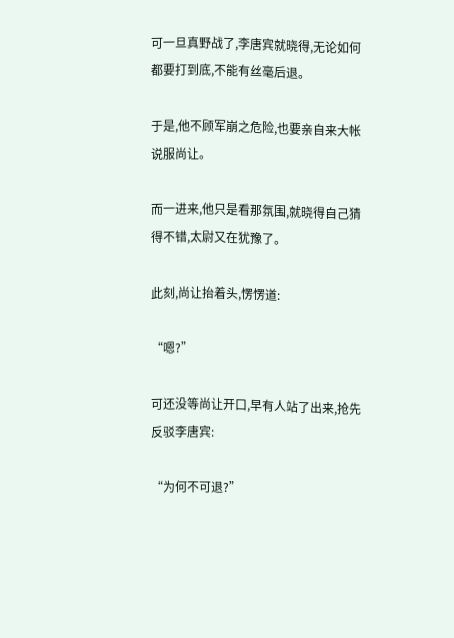可一旦真野战了,李唐宾就晓得,无论如何都要打到底,不能有丝毫后退。

于是,他不顾军崩之危险,也要亲自来大帐说服尚让。

而一进来,他只是看那氛围,就晓得自己猜得不错,太尉又在犹豫了。

此刻,尚让抬着头,愣愣道:

“嗯?”

可还没等尚让开口,早有人站了出来,抢先反驳李唐宾:

“为何不可退?”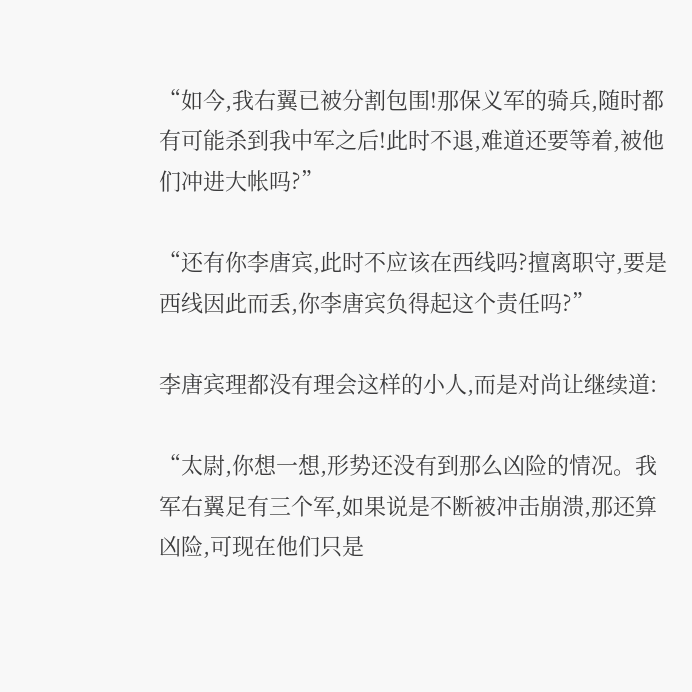“如今,我右翼已被分割包围!那保义军的骑兵,随时都有可能杀到我中军之后!此时不退,难道还要等着,被他们冲进大帐吗?”

“还有你李唐宾,此时不应该在西线吗?擅离职守,要是西线因此而丢,你李唐宾负得起这个责任吗?”

李唐宾理都没有理会这样的小人,而是对尚让继续道:

“太尉,你想一想,形势还没有到那么凶险的情况。我军右翼足有三个军,如果说是不断被冲击崩溃,那还算凶险,可现在他们只是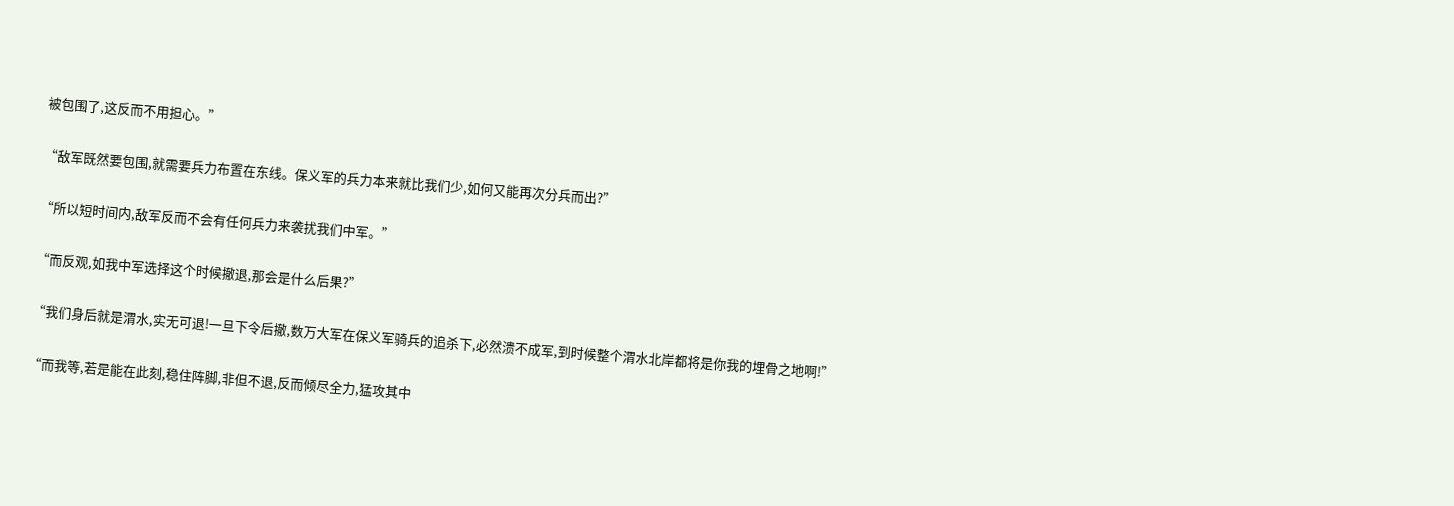被包围了,这反而不用担心。”

“敌军既然要包围,就需要兵力布置在东线。保义军的兵力本来就比我们少,如何又能再次分兵而出?”

“所以短时间内,敌军反而不会有任何兵力来袭扰我们中军。”

“而反观,如我中军选择这个时候撤退,那会是什么后果?”

“我们身后就是渭水,实无可退!一旦下令后撤,数万大军在保义军骑兵的追杀下,必然溃不成军,到时候整个渭水北岸都将是你我的埋骨之地啊!”

“而我等,若是能在此刻,稳住阵脚,非但不退,反而倾尽全力,猛攻其中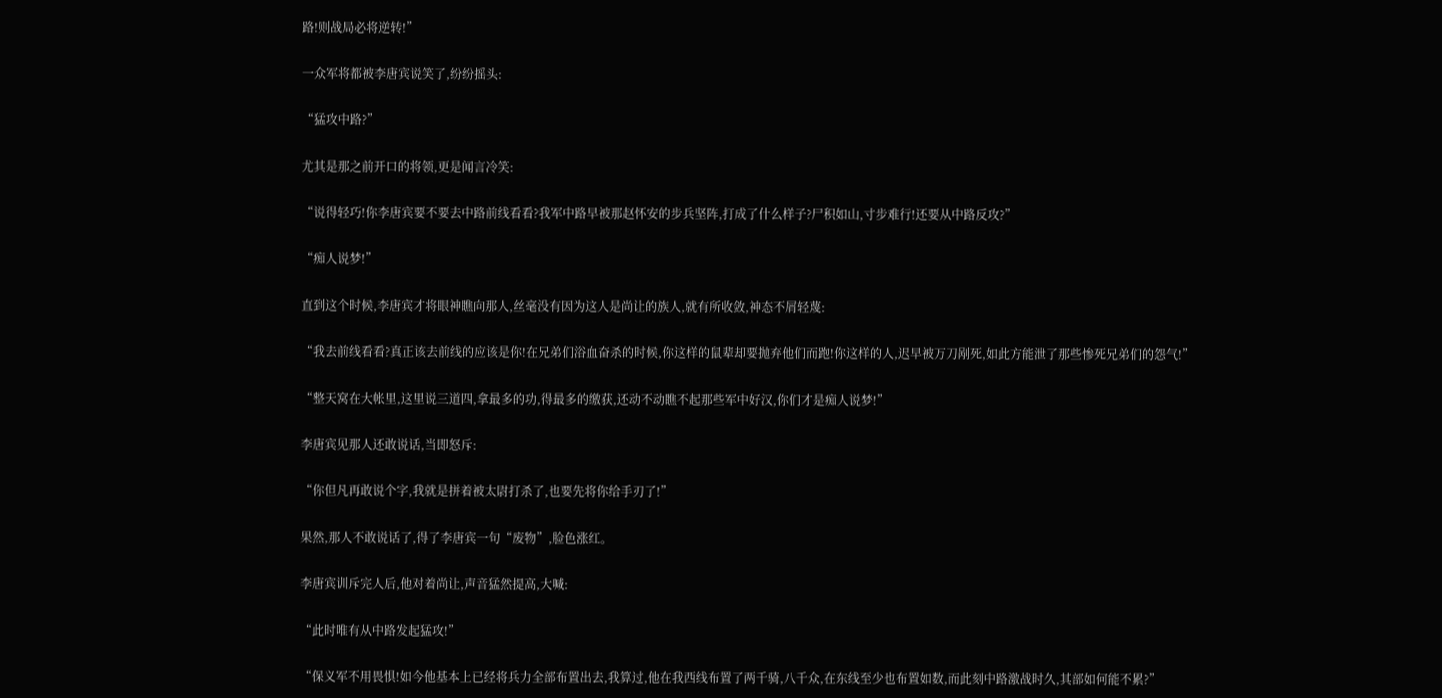路!则战局必将逆转!”

一众军将都被李唐宾说笑了,纷纷摇头:

“猛攻中路?”

尤其是那之前开口的将领,更是闻言冷笑:

“说得轻巧!你李唐宾要不要去中路前线看看?我军中路早被那赵怀安的步兵坚阵,打成了什么样子?尸积如山,寸步难行!还要从中路反攻?”

“痴人说梦!”

直到这个时候,李唐宾才将眼神瞧向那人,丝毫没有因为这人是尚让的族人,就有所收敛,神态不屑轻蔑:

“我去前线看看?真正该去前线的应该是你!在兄弟们浴血奋杀的时候,你这样的鼠辈却要抛弃他们而跑!你这样的人,迟早被万刀剐死,如此方能泄了那些惨死兄弟们的怨气!”

“整天窝在大帐里,这里说三道四,拿最多的功,得最多的缴获,还动不动瞧不起那些军中好汉,你们才是痴人说梦!”

李唐宾见那人还敢说话,当即怒斥:

“你但凡再敢说个字,我就是拼着被太尉打杀了,也要先将你给手刃了!”

果然,那人不敢说话了,得了李唐宾一句“废物”,脸色涨红。

李唐宾训斥完人后,他对着尚让,声音猛然提高,大喊:

“此时唯有从中路发起猛攻!”

“保义军不用畏惧!如今他基本上已经将兵力全部布置出去,我算过,他在我西线布置了两千骑,八千众,在东线至少也布置如数,而此刻中路激战时久,其部如何能不累?”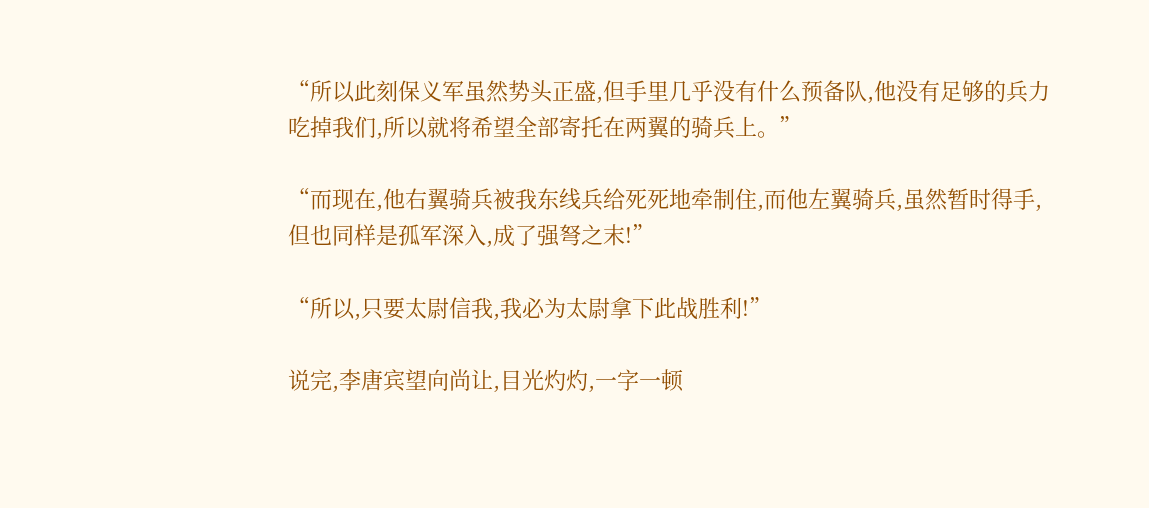“所以此刻保义军虽然势头正盛,但手里几乎没有什么预备队,他没有足够的兵力吃掉我们,所以就将希望全部寄托在两翼的骑兵上。”

“而现在,他右翼骑兵被我东线兵给死死地牵制住,而他左翼骑兵,虽然暂时得手,但也同样是孤军深入,成了强弩之末!”

“所以,只要太尉信我,我必为太尉拿下此战胜利!”

说完,李唐宾望向尚让,目光灼灼,一字一顿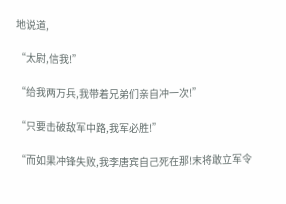地说道,

“太尉,信我!”

“给我两万兵,我带着兄弟们亲自冲一次!”

“只要击破敌军中路,我军必胜!”

“而如果冲锋失败,我李唐宾自己死在那!末将敢立军令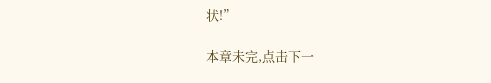状!”

本章未完,点击下一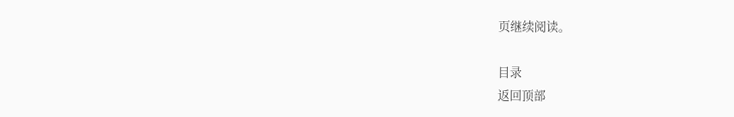页继续阅读。

目录
返回顶部